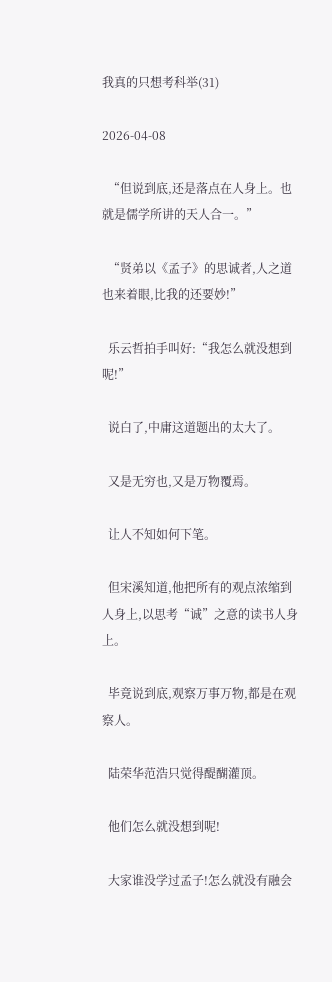我真的只想考科举(31)

2026-04-08

  “但说到底,还是落点在人身上。也就是儒学所讲的天人合一。”

  “贤弟以《孟子》的思诚者,人之道也来着眼,比我的还要妙!”

  乐云哲拍手叫好:“我怎么就没想到呢!”

  说白了,中庸这道题出的太大了。

  又是无穷也,又是万物覆焉。

  让人不知如何下笔。

  但宋溪知道,他把所有的观点浓缩到人身上,以思考“诚”之意的读书人身上。

  毕竟说到底,观察万事万物,都是在观察人。

  陆荣华范浩只觉得醍醐灌顶。

  他们怎么就没想到呢!

  大家谁没学过孟子!怎么就没有融会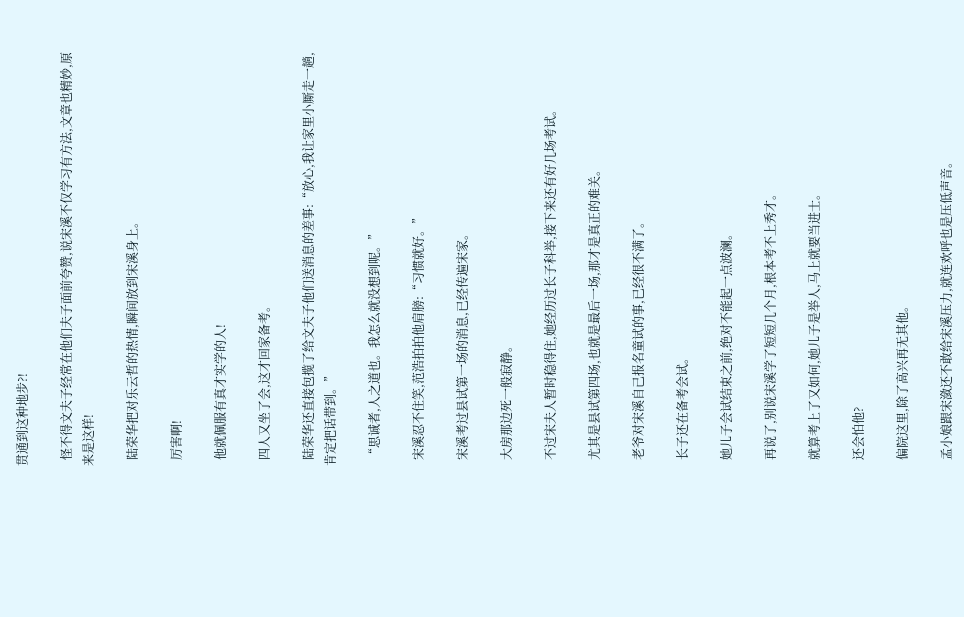贯通到这种地步?!

  怪不得文夫子经常在他们夫子面前夸赞,说宋溪不仅学习有方法,文章也精妙,原来是这样!

  陆荣华把对乐云哲的热情,瞬间放到宋溪身上。

  厉害啊!

  他就佩服有真才实学的人!

  四人又坐了会,这才回家备考。

  陆荣华还直接包揽了给文夫子他们送消息的差事:“放心,我让家里小厮走一趟,肯定把话带到。”

  “思诚者,人之道也。我怎么就没想到呢。”

  宋溪忍不住笑,范浩拍拍他肩膀:“习惯就好。”

  宋溪考过县试第一场的消息,已经传遍宋家。

  大房那边死一般寂静。

  不过宋夫人暂时稳得住,她经历过长子科举,接下来还有好几场考试。

  尤其是县试第四场,也就是最后一场,那才是真正的难关。

  老爷对宋溪自己报名童试的事,已经很不满了。

  长子还在备考会试。

  她儿子会试结束之前,绝对不能起一点波澜。

  再说了,别说宋溪学了短短几个月,根本考不上秀才。

  就算考上了又如何,她儿子是举人,马上就要当进士。

  还会怕他?

  偏院这里,除了高兴再无其他。

  孟小娘跟宋潋还不敢给宋溪压力,就连欢呼也是压低声音。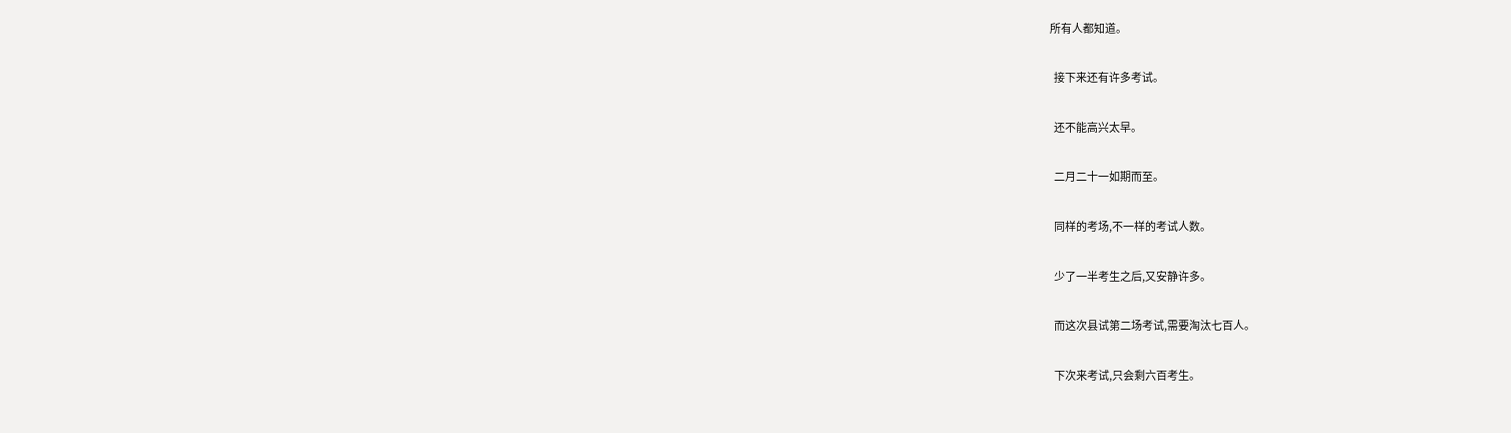所有人都知道。

  接下来还有许多考试。

  还不能高兴太早。

  二月二十一如期而至。

  同样的考场,不一样的考试人数。

  少了一半考生之后,又安静许多。

  而这次县试第二场考试,需要淘汰七百人。

  下次来考试,只会剩六百考生。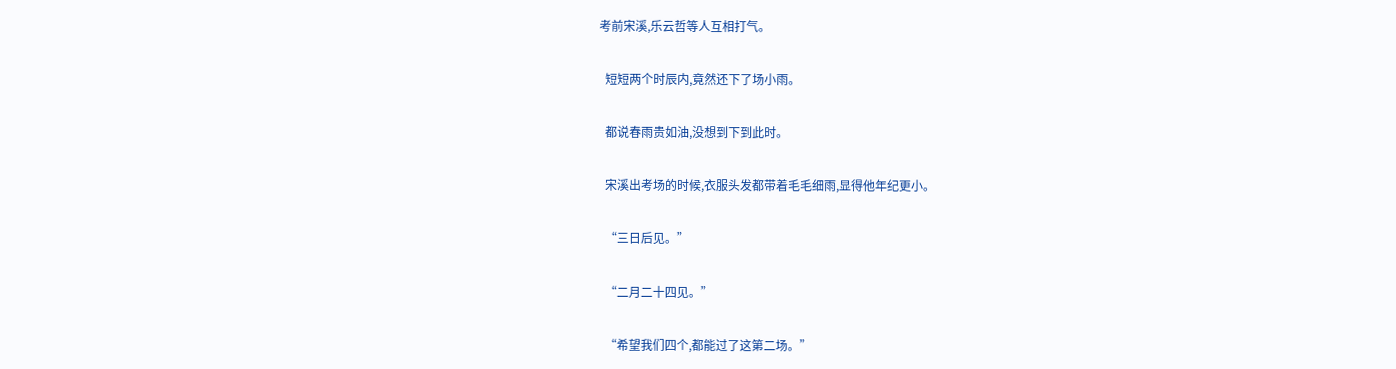考前宋溪,乐云哲等人互相打气。

  短短两个时辰内,竟然还下了场小雨。

  都说春雨贵如油,没想到下到此时。

  宋溪出考场的时候,衣服头发都带着毛毛细雨,显得他年纪更小。

  “三日后见。”

  “二月二十四见。”

  “希望我们四个,都能过了这第二场。”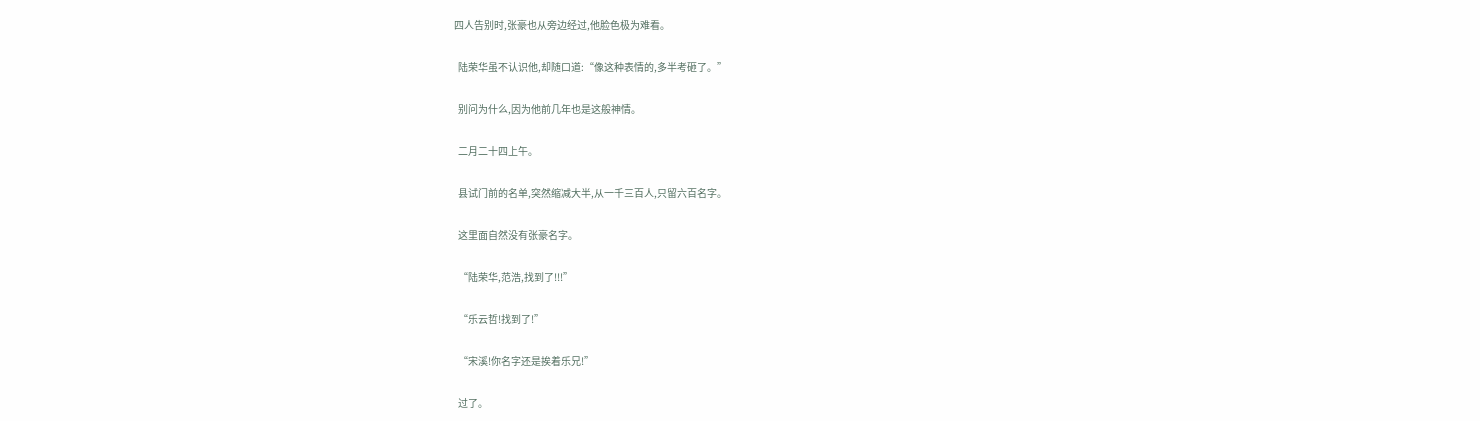四人告别时,张豪也从旁边经过,他脸色极为难看。

  陆荣华虽不认识他,却随口道:“像这种表情的,多半考砸了。”

  别问为什么,因为他前几年也是这般神情。

  二月二十四上午。

  县试门前的名单,突然缩减大半,从一千三百人,只留六百名字。

  这里面自然没有张豪名字。

  “陆荣华,范浩,找到了!!!”

  “乐云哲!找到了!”

  “宋溪!你名字还是挨着乐兄!”

  过了。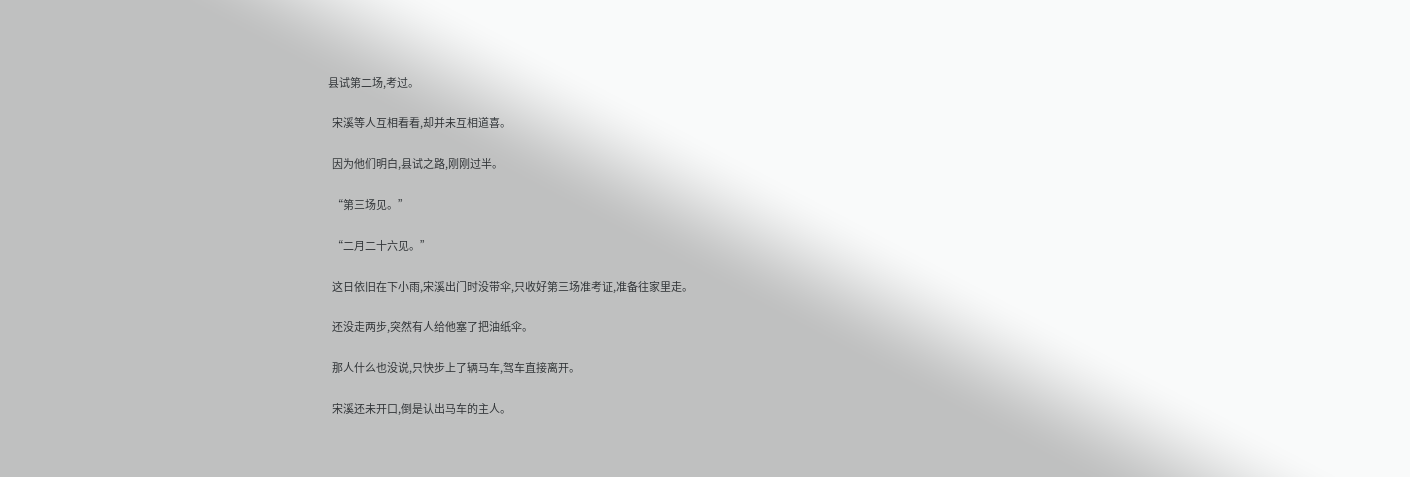县试第二场,考过。

  宋溪等人互相看看,却并未互相道喜。

  因为他们明白,县试之路,刚刚过半。

  “第三场见。”

  “二月二十六见。”

  这日依旧在下小雨,宋溪出门时没带伞,只收好第三场准考证,准备往家里走。

  还没走两步,突然有人给他塞了把油纸伞。

  那人什么也没说,只快步上了辆马车,驾车直接离开。

  宋溪还未开口,倒是认出马车的主人。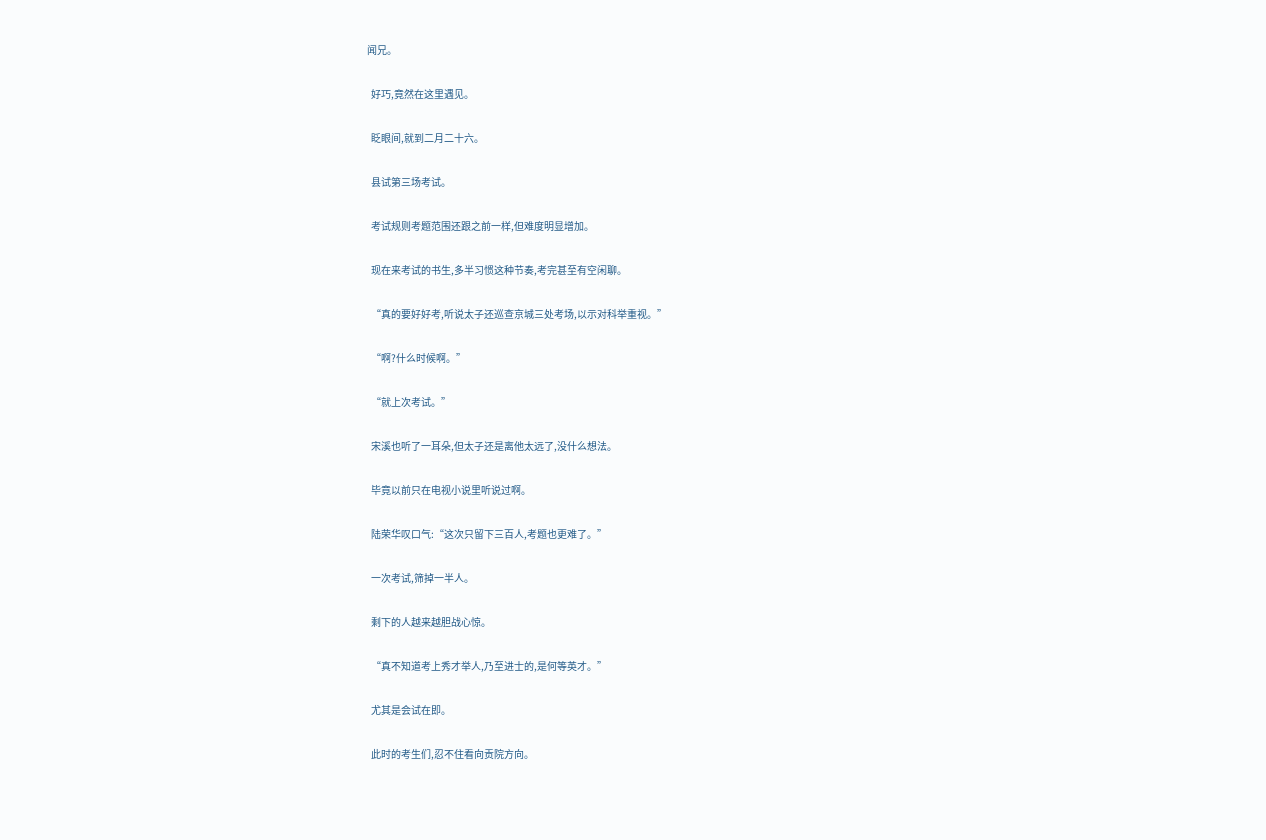闻兄。

  好巧,竟然在这里遇见。

  眨眼间,就到二月二十六。

  县试第三场考试。

  考试规则考题范围还跟之前一样,但难度明显增加。

  现在来考试的书生,多半习惯这种节奏,考完甚至有空闲聊。

  “真的要好好考,听说太子还巡查京城三处考场,以示对科举重视。”

  “啊?什么时候啊。”

  “就上次考试。”

  宋溪也听了一耳朵,但太子还是离他太远了,没什么想法。

  毕竟以前只在电视小说里听说过啊。

  陆荣华叹口气:“这次只留下三百人,考题也更难了。”

  一次考试,筛掉一半人。

  剩下的人越来越胆战心惊。

  “真不知道考上秀才举人,乃至进士的,是何等英才。”

  尤其是会试在即。

  此时的考生们,忍不住看向贡院方向。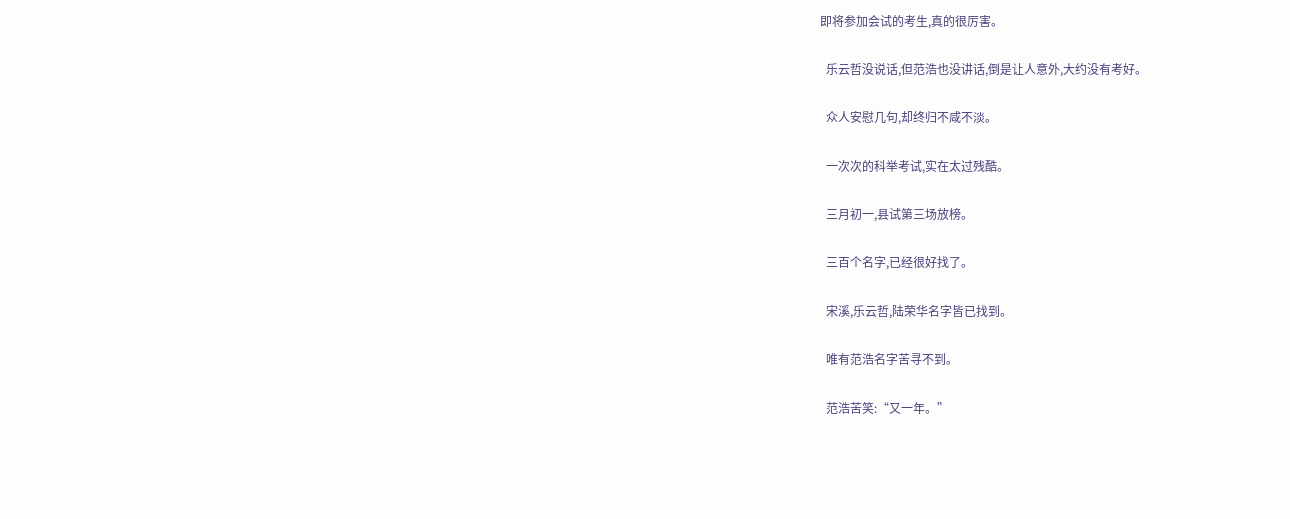即将参加会试的考生,真的很厉害。

  乐云哲没说话,但范浩也没讲话,倒是让人意外,大约没有考好。

  众人安慰几句,却终归不咸不淡。

  一次次的科举考试,实在太过残酷。

  三月初一,县试第三场放榜。

  三百个名字,已经很好找了。

  宋溪,乐云哲,陆荣华名字皆已找到。

  唯有范浩名字苦寻不到。

  范浩苦笑:“又一年。”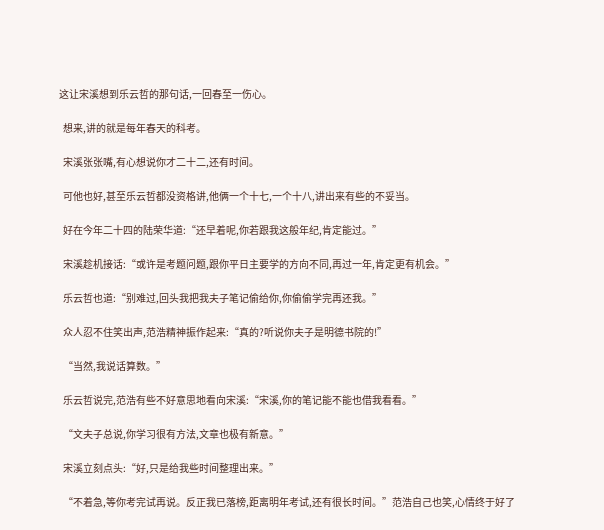这让宋溪想到乐云哲的那句话,一回春至一伤心。

  想来,讲的就是每年春天的科考。

  宋溪张张嘴,有心想说你才二十二,还有时间。

  可他也好,甚至乐云哲都没资格讲,他俩一个十七,一个十八,讲出来有些的不妥当。

  好在今年二十四的陆荣华道:“还早着呢,你若跟我这般年纪,肯定能过。”

  宋溪趁机接话:“或许是考题问题,跟你平日主要学的方向不同,再过一年,肯定更有机会。”

  乐云哲也道:“别难过,回头我把我夫子笔记偷给你,你偷偷学完再还我。”

  众人忍不住笑出声,范浩精神振作起来:“真的?听说你夫子是明德书院的!”

  “当然,我说话算数。”

  乐云哲说完,范浩有些不好意思地看向宋溪:“宋溪,你的笔记能不能也借我看看。”

  “文夫子总说,你学习很有方法,文章也极有新意。”

  宋溪立刻点头:“好,只是给我些时间整理出来。”

  “不着急,等你考完试再说。反正我已落榜,距离明年考试,还有很长时间。”范浩自己也笑,心情终于好了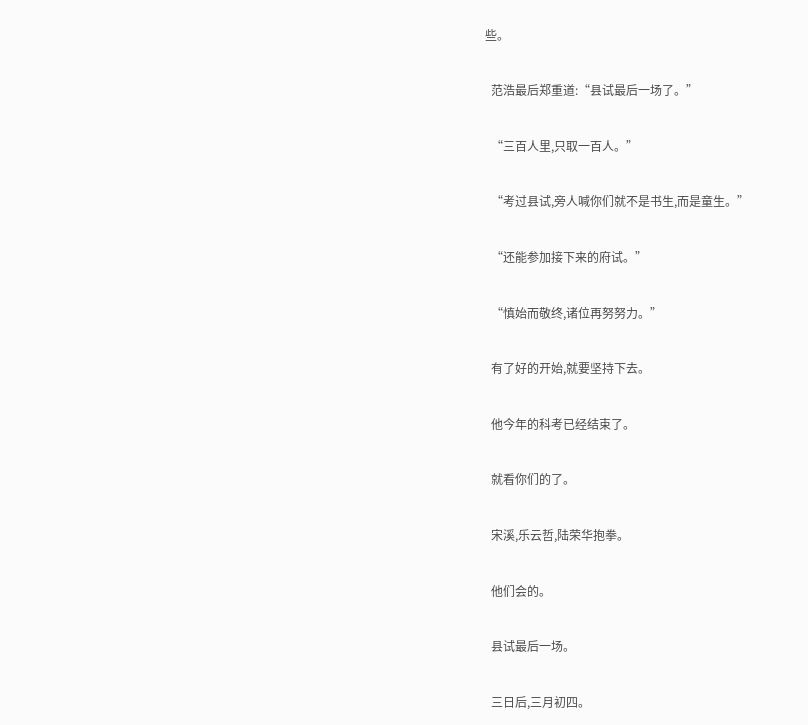些。

  范浩最后郑重道:“县试最后一场了。”

  “三百人里,只取一百人。”

  “考过县试,旁人喊你们就不是书生,而是童生。”

  “还能参加接下来的府试。”

  “慎始而敬终,诸位再努努力。”

  有了好的开始,就要坚持下去。

  他今年的科考已经结束了。

  就看你们的了。

  宋溪,乐云哲,陆荣华抱拳。

  他们会的。

  县试最后一场。

  三日后,三月初四。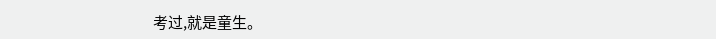考过,就是童生。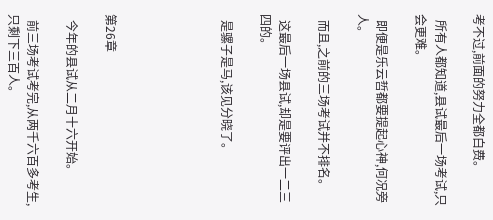考不过,前面的努力全都白费。

  所有人都知道,县试最后一场考试,只会更难。

  即便是乐云哲都要提起心神,何况旁人。

  而且,之前的三场考试并不排名。

  这最后一场县试,却是要评出一二三四的。

  是骡子是马,该见分晓了。





第26章

  今年的县试从二月十六开始。

  前三场考试考完,从两千六百多考生,只剩下三百人。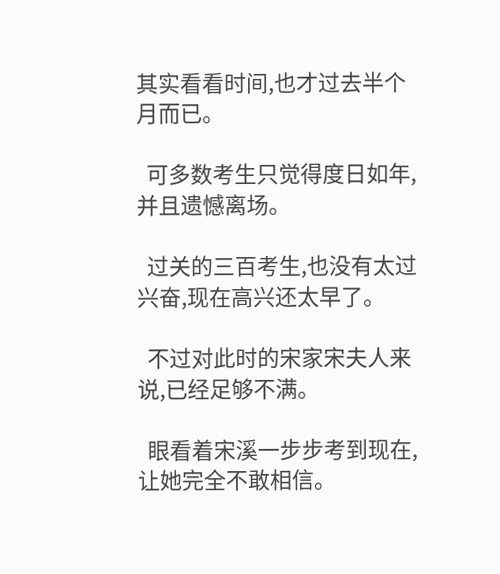其实看看时间,也才过去半个月而已。

  可多数考生只觉得度日如年,并且遗憾离场。

  过关的三百考生,也没有太过兴奋,现在高兴还太早了。

  不过对此时的宋家宋夫人来说,已经足够不满。

  眼看着宋溪一步步考到现在,让她完全不敢相信。